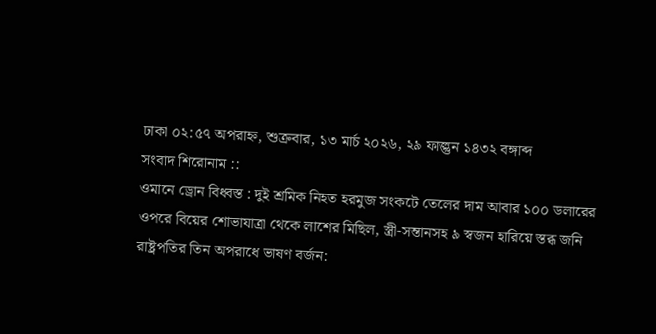ঢাকা ০২:৫৭ অপরাহ্ন, শুক্রবার, ১৩ মার্চ ২০২৬, ২৯ ফাল্গুন ১৪৩২ বঙ্গাব্দ
সংবাদ শিরোনাম ::
ওমানে ড্রোন বিধ্বস্ত : দুই শ্রমিক নিহত হরমুজ সংকটে তেলের দাম আবার ১০০ ডলারের ওপরে বিয়ের শোভাযাত্রা থেকে লাশের মিছিল, স্ত্রী-সন্তানসহ ৯ স্বজন হারিয়ে স্তব্ধ জনি রাষ্ট্রপতির তিন অপরাধে ভাষণ বর্জন: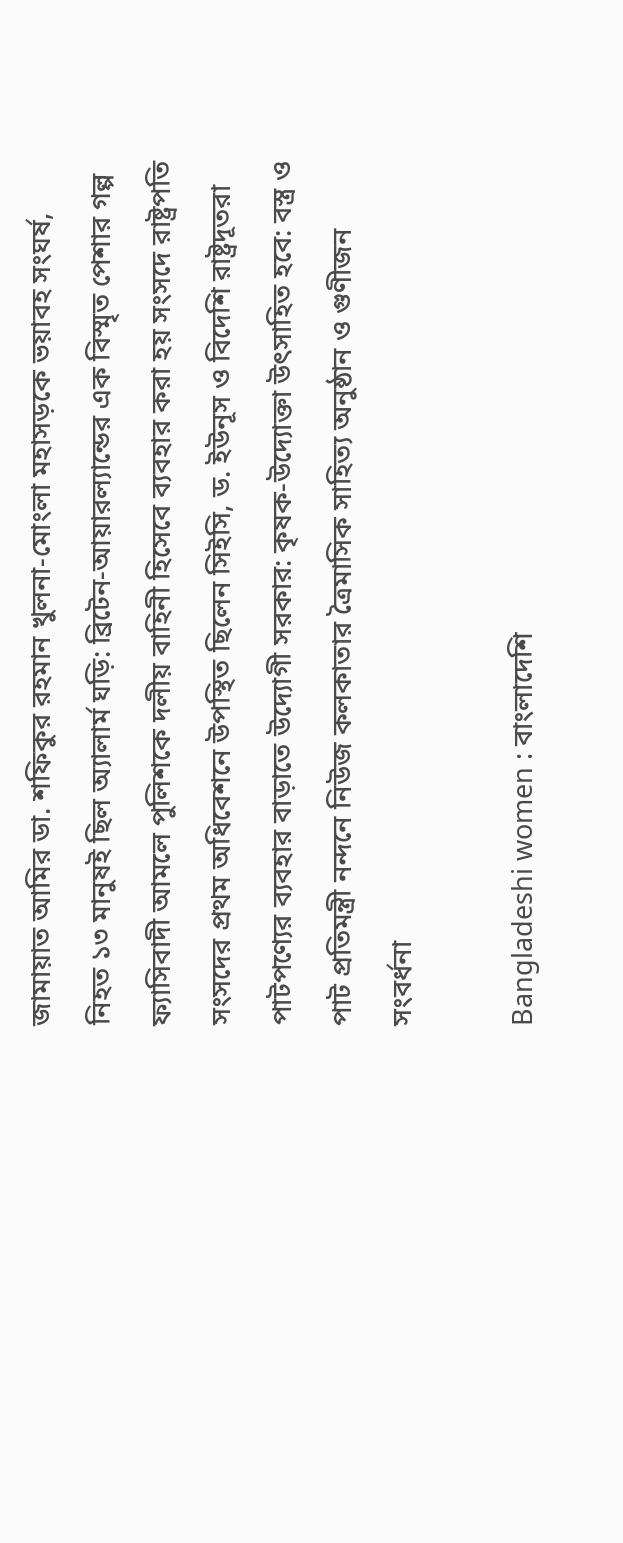জামায়াত আমির ডা. শফিকুর রহমান খুলনা-মোংলা মহাসড়কে ভয়াবহ সংঘর্ষ, নিহত ১৩ মানুষই ছিল অ্যালার্ম ঘড়ি: ব্রিটেন-আয়ারল্যান্ডের এক বিস্মৃত পেশার গল্প ফ্যাসিবাদী আমলে পুলিশকে দলীয় বাহিনী হিসেবে ব্যবহার করা হয় সংসদে রাষ্ট্রপতি সংসদের প্রথম অধিবেশনে উপস্থিত ছিলেন সিইসি, ড. ইউনূস ও বিদেশি রাষ্ট্রদূতরা পাটপণ্যের ব্যবহার বাড়াতে উদ্যোগী সরকার: কৃষক-উদ্যোক্তা উৎসাহিত হবে: বস্ত্র ও পাট প্রতিমন্ত্রী নন্দনে নিউজ কলকাতার ত্রৈমাসিক সাহিত্য অনুষ্ঠান ও গুণীজন সংবর্ধনা

Bangladeshi women : বাংলাদেশি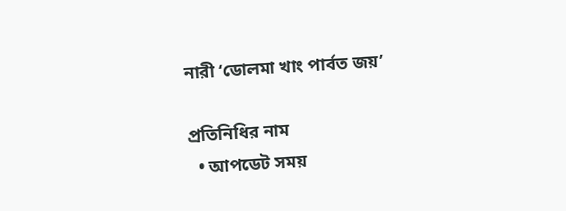নারী ‘ডোলমা খাং পার্বত জয়’

প্রতিনিধির নাম
  • আপডেট সময়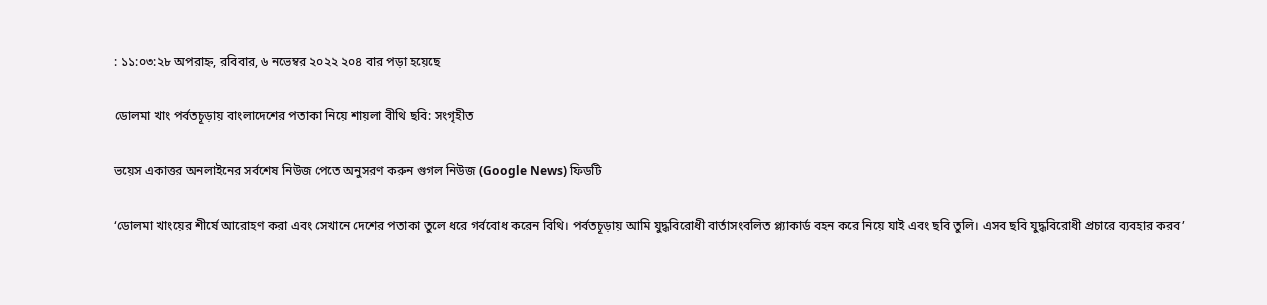: ১১:০৩:২৮ অপরাহ্ন, রবিবার, ৬ নভেম্বর ২০২২ ২০৪ বার পড়া হয়েছে

ডোলমা খাং পর্বতচূড়ায় বাংলাদেশের পতাকা নিয়ে শায়লা বীথি ছবি: সংগৃহীত

ভয়েস একাত্তর অনলাইনের সর্বশেষ নিউজ পেতে অনুসরণ করুন গুগল নিউজ (Google News) ফিডটি

‘ডোলমা খাংয়ের শীর্ষে আরোহণ করা এবং সেখানে দেশের পতাকা তুলে ধরে গর্ববোধ করেন বিথি। পর্বতচূড়ায় আমি যুদ্ধবিরোধী বার্তাসংবলিত প্ল্যাকার্ড বহন করে নিয়ে যাই এবং ছবি তুলি। এসব ছবি যুদ্ধবিরোধী প্রচারে ব্যবহার করব’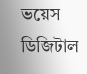ভয়েস ডিজিটাল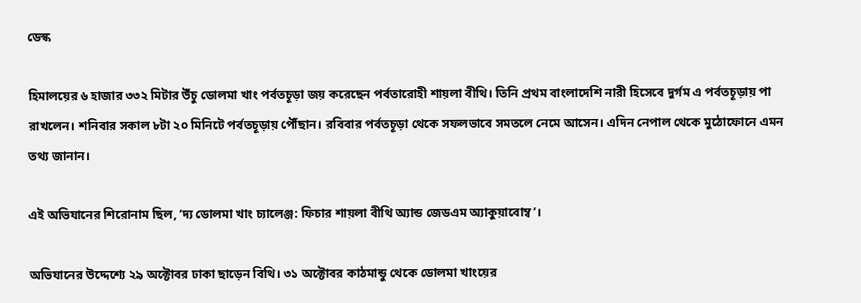ডেস্ক

হিমালয়ের ৬ হাজার ৩৩২ মিটার উঁচু ডোলমা খাং পর্বতচূড়া জয় করেছেন পর্বতারোহী শায়লা বীথি। তিনি প্রথম বাংলাদেশি নারী হিসেবে দুর্গম এ পর্বতচূড়ায় পা রাখলেন। শনিবার সকাল ৮টা ২০ মিনিটে পর্বতচূড়ায় পৌঁছান। রবিবার পর্বতচূড়া থেকে সফলভাবে সমতলে নেমে আসেন। এদিন নেপাল থেকে মুঠোফোনে এমন তথ্য জানান।

এই অভিযানের শিরোনাম ছিল, ‘দ্য ডোলমা খাং চ্যালেঞ্জ: ফিচার শায়লা বীথি অ্যান্ড জেডএম অ্যাকুয়াবোম্ব’।

অভিযানের উদ্দেশ্যে ২৯ অক্টোবর ঢাকা ছাড়েন বিথি। ৩১ অক্টোবর কাঠমান্ডু থেকে ডোলমা খাংয়ের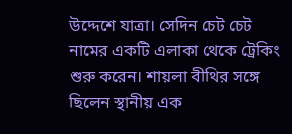উদ্দেশে যাত্রা। সেদিন চেট চেট নামের একটি এলাকা থেকে ট্রেকিং শুরু করেন। শায়লা বীথির সঙ্গে ছিলেন স্থানীয় এক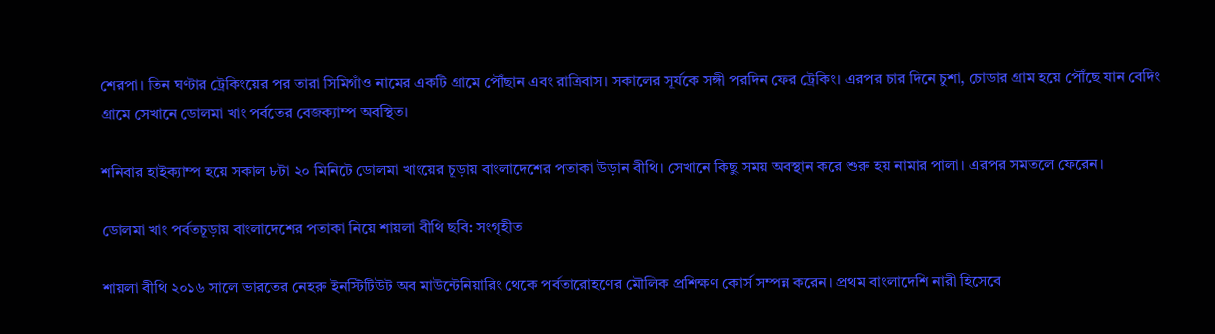শেরপা। তিন ঘণ্টার ট্রেকিংয়ের পর তারা সিমিগাঁও নামের একটি গ্রামে পৌঁছান এবং রাত্রিবাস। সকালের সূর্যকে সঙ্গী পরদিন ফের ট্রেকিং। এরপর চার দিনে চুশা, চোডার গ্রাম হয়ে পৌঁছে যান বেদিং গ্রামে সেখানে ডোলমা খাং পর্বতের বেজক্যাম্প অবস্থিত।

শনিবার হাইক্যাম্প হয়ে সকাল ৮টা ২০ মিনিটে ডোলমা খাংয়ের চূড়ায় বাংলাদেশের পতাকা উড়ান বীথি। সেখানে কিছু সময় অবস্থান করে শুরু হয় নামার পালা। এরপর সমতলে ফেরেন।

ডোলমা খাং পর্বতচূড়ায় বাংলাদেশের পতাকা নিয়ে শায়লা বীথি ছবি: সংগৃহীত

শায়লা বীথি ২০১৬ সালে ভারতের নেহরু ইনস্টিটিউট অব মাউন্টেনিয়ারিং থেকে পর্বতারোহণের মৌলিক প্রশিক্ষণ কোর্স সম্পন্ন করেন। প্রথম বাংলাদেশি নারী হিসেবে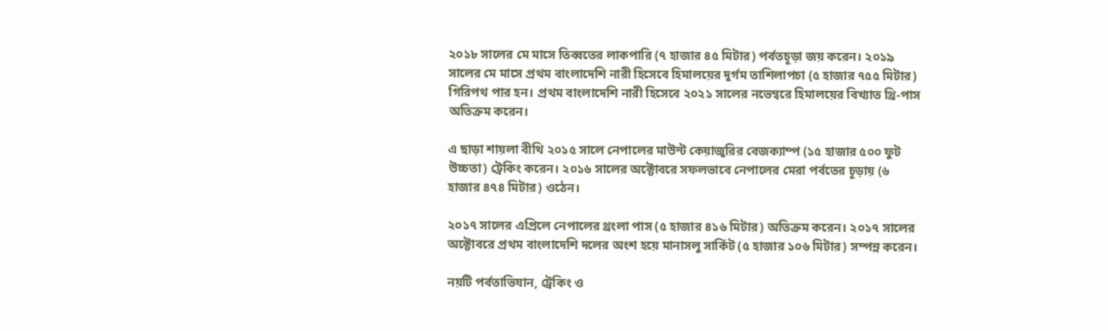২০১৮ সালের মে মাসে তিব্বতের লাকপারি (৭ হাজার ৪৫ মিটার) পর্বতচূড়া জয় করেন। ২০১৯ সালের মে মাসে প্রথম বাংলাদেশি নারী হিসেবে হিমালয়ের দুর্গম তাশিলাপচা (৫ হাজার ৭৫৫ মিটার) গিরিপথ পার হন। প্রথম বাংলাদেশি নারী হিসেবে ২০২১ সালের নভেম্বরে হিমালয়ের বিখ্যাত থ্রি-পাস অতিক্রম করেন।

এ ছাড়া শায়লা বীথি ২০১৫ সালে নেপালের মাউন্ট কেয়াজুরির বেজক্যাম্প (১৫ হাজার ৫০০ ফুট উচ্চতা) ট্রেকিং করেন। ২০১৬ সালের অক্টোবরে সফলভাবে নেপালের মেরা পর্বতের চূড়ায় (৬ হাজার ৪৭৪ মিটার) ওঠেন।

২০১৭ সালের এপ্রিলে নেপালের থ্রংলা পাস (৫ হাজার ৪১৬ মিটার) অতিক্রম করেন। ২০১৭ সালের অক্টোবরে প্রথম বাংলাদেশি দলের অংশ হয়ে মানাসলু সার্কিট (৫ হাজার ১০৬ মিটার) সম্পন্ন করেন।

নয়টি পর্বতাভিযান, ট্রেকিং ও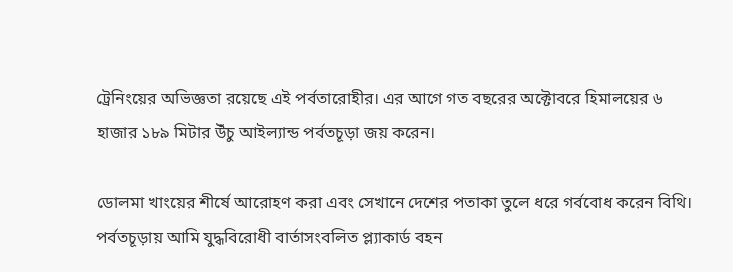ট্রেনিংয়ের অভিজ্ঞতা রয়েছে এই পর্বতারোহীর। এর আগে গত বছরের অক্টোবরে হিমালয়ের ৬ হাজার ১৮৯ মিটার উঁচু আইল্যান্ড পর্বতচূড়া জয় করেন।

ডোলমা খাংয়ের শীর্ষে আরোহণ করা এবং সেখানে দেশের পতাকা তুলে ধরে গর্ববোধ করেন বিথি। পর্বতচূড়ায় আমি যুদ্ধবিরোধী বার্তাসংবলিত প্ল্যাকার্ড বহন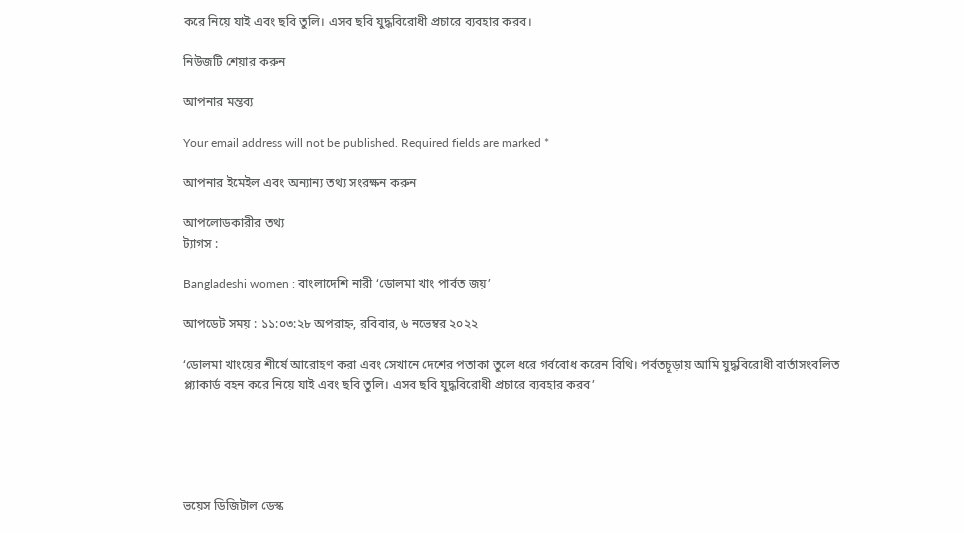করে নিয়ে যাই এবং ছবি তুলি। এসব ছবি যুদ্ধবিরোধী প্রচারে ব্যবহার করব।

নিউজটি শেয়ার করুন

আপনার মন্তব্য

Your email address will not be published. Required fields are marked *

আপনার ইমেইল এবং অন্যান্য তথ্য সংরক্ষন করুন

আপলোডকারীর তথ্য
ট্যাগস :

Bangladeshi women : বাংলাদেশি নারী ‘ডোলমা খাং পার্বত জয়’

আপডেট সময় : ১১:০৩:২৮ অপরাহ্ন, রবিবার, ৬ নভেম্বর ২০২২

‘ডোলমা খাংয়ের শীর্ষে আরোহণ করা এবং সেখানে দেশের পতাকা তুলে ধরে গর্ববোধ করেন বিথি। পর্বতচূড়ায় আমি যুদ্ধবিরোধী বার্তাসংবলিত প্ল্যাকার্ড বহন করে নিয়ে যাই এবং ছবি তুলি। এসব ছবি যুদ্ধবিরোধী প্রচারে ব্যবহার করব’





ভয়েস ডিজিটাল ডেস্ক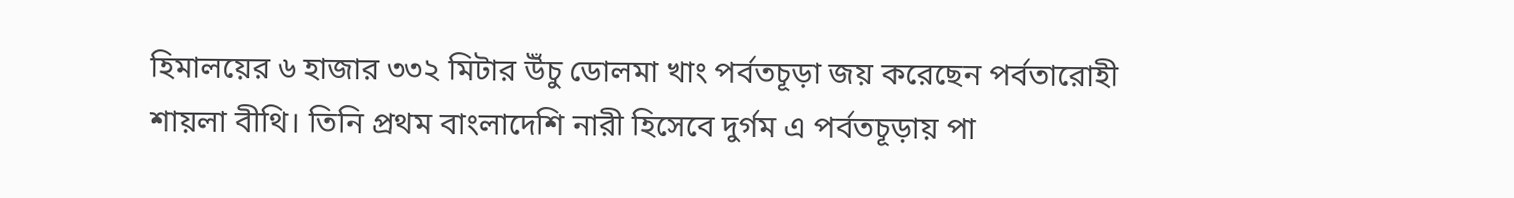হিমালয়ের ৬ হাজার ৩৩২ মিটার উঁচু ডোলমা খাং পর্বতচূড়া জয় করেছেন পর্বতারোহী শায়লা বীথি। তিনি প্রথম বাংলাদেশি নারী হিসেবে দুর্গম এ পর্বতচূড়ায় পা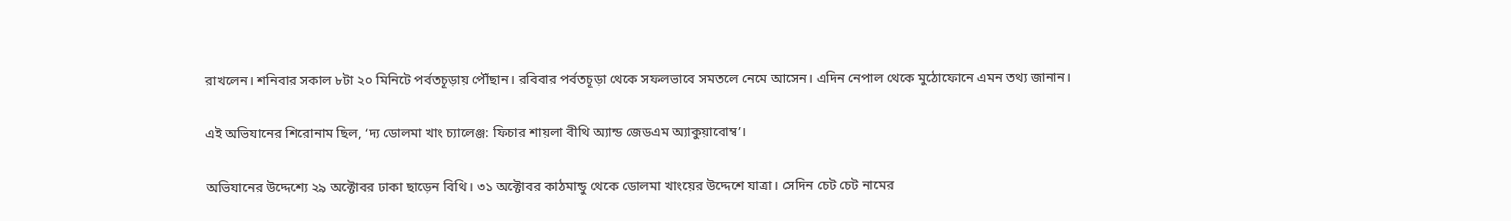রাখলেন। শনিবার সকাল ৮টা ২০ মিনিটে পর্বতচূড়ায় পৌঁছান। রবিবার পর্বতচূড়া থেকে সফলভাবে সমতলে নেমে আসেন। এদিন নেপাল থেকে মুঠোফোনে এমন তথ্য জানান।

এই অভিযানের শিরোনাম ছিল, ‘দ্য ডোলমা খাং চ্যালেঞ্জ: ফিচার শায়লা বীথি অ্যান্ড জেডএম অ্যাকুয়াবোম্ব’।

অভিযানের উদ্দেশ্যে ২৯ অক্টোবর ঢাকা ছাড়েন বিথি। ৩১ অক্টোবর কাঠমান্ডু থেকে ডোলমা খাংয়ের উদ্দেশে যাত্রা। সেদিন চেট চেট নামের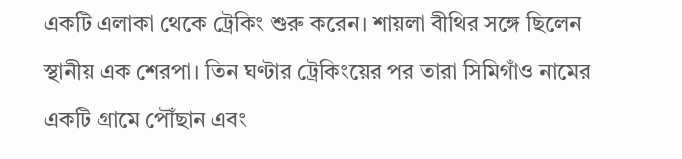একটি এলাকা থেকে ট্রেকিং শুরু করেন। শায়লা বীথির সঙ্গে ছিলেন স্থানীয় এক শেরপা। তিন ঘণ্টার ট্রেকিংয়ের পর তারা সিমিগাঁও নামের একটি গ্রামে পৌঁছান এবং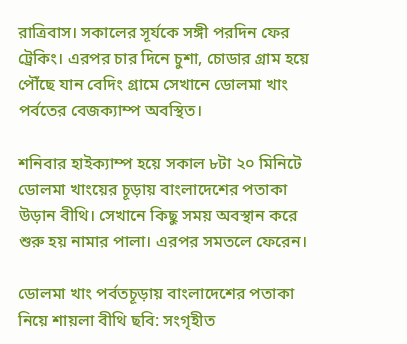রাত্রিবাস। সকালের সূর্যকে সঙ্গী পরদিন ফের ট্রেকিং। এরপর চার দিনে চুশা, চোডার গ্রাম হয়ে পৌঁছে যান বেদিং গ্রামে সেখানে ডোলমা খাং পর্বতের বেজক্যাম্প অবস্থিত।

শনিবার হাইক্যাম্প হয়ে সকাল ৮টা ২০ মিনিটে ডোলমা খাংয়ের চূড়ায় বাংলাদেশের পতাকা উড়ান বীথি। সেখানে কিছু সময় অবস্থান করে শুরু হয় নামার পালা। এরপর সমতলে ফেরেন।

ডোলমা খাং পর্বতচূড়ায় বাংলাদেশের পতাকা নিয়ে শায়লা বীথি ছবি: সংগৃহীত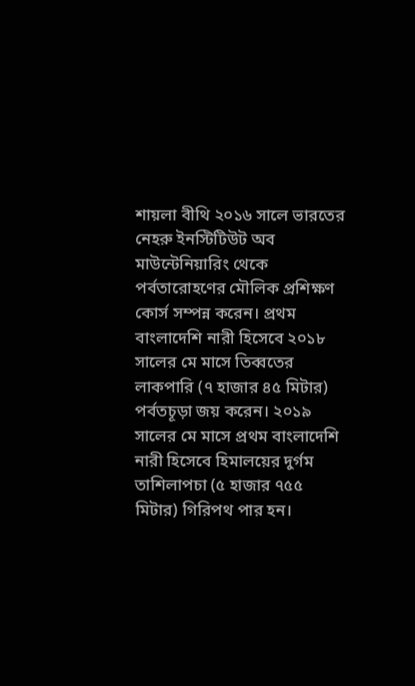শায়লা বীথি ২০১৬ সালে ভারতের নেহরু ইনস্টিটিউট অব মাউন্টেনিয়ারিং থেকে পর্বতারোহণের মৌলিক প্রশিক্ষণ কোর্স সম্পন্ন করেন। প্রথম বাংলাদেশি নারী হিসেবে ২০১৮ সালের মে মাসে তিব্বতের লাকপারি (৭ হাজার ৪৫ মিটার) পর্বতচূড়া জয় করেন। ২০১৯ সালের মে মাসে প্রথম বাংলাদেশি নারী হিসেবে হিমালয়ের দুর্গম তাশিলাপচা (৫ হাজার ৭৫৫ মিটার) গিরিপথ পার হন।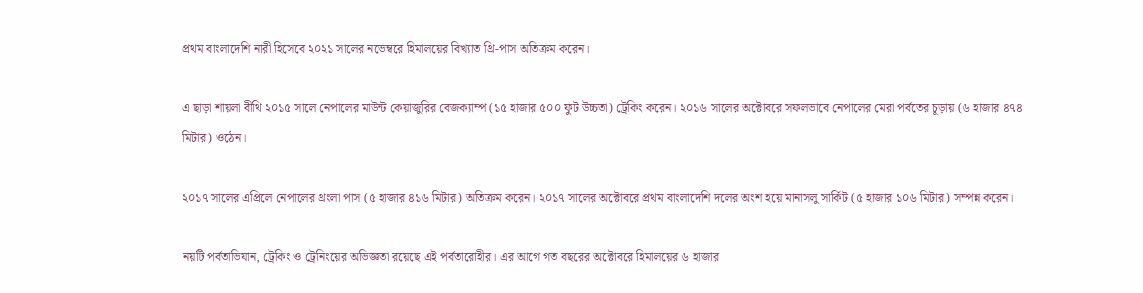প্রথম বাংলাদেশি নারী হিসেবে ২০২১ সালের নভেম্বরে হিমালয়ের বিখ্যাত থ্রি-পাস অতিক্রম করেন।

এ ছাড়া শায়লা বীথি ২০১৫ সালে নেপালের মাউন্ট কেয়াজুরির বেজক্যাম্প (১৫ হাজার ৫০০ ফুট উচ্চতা) ট্রেকিং করেন। ২০১৬ সালের অক্টোবরে সফলভাবে নেপালের মেরা পর্বতের চূড়ায় (৬ হাজার ৪৭৪ মিটার) ওঠেন।

২০১৭ সালের এপ্রিলে নেপালের থ্রংলা পাস (৫ হাজার ৪১৬ মিটার) অতিক্রম করেন। ২০১৭ সালের অক্টোবরে প্রথম বাংলাদেশি দলের অংশ হয়ে মানাসলু সার্কিট (৫ হাজার ১০৬ মিটার) সম্পন্ন করেন।

নয়টি পর্বতাভিযান, ট্রেকিং ও ট্রেনিংয়ের অভিজ্ঞতা রয়েছে এই পর্বতারোহীর। এর আগে গত বছরের অক্টোবরে হিমালয়ের ৬ হাজার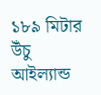১৮৯ মিটার উঁচু আইল্যান্ড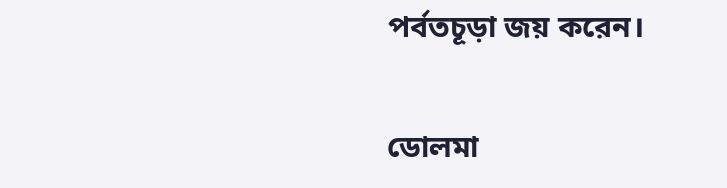পর্বতচূড়া জয় করেন।

ডোলমা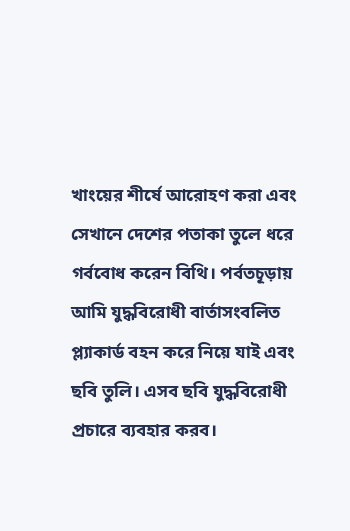খাংয়ের শীর্ষে আরোহণ করা এবং সেখানে দেশের পতাকা তুলে ধরে গর্ববোধ করেন বিথি। পর্বতচূড়ায় আমি যুদ্ধবিরোধী বার্তাসংবলিত প্ল্যাকার্ড বহন করে নিয়ে যাই এবং ছবি তুলি। এসব ছবি যুদ্ধবিরোধী প্রচারে ব্যবহার করব।